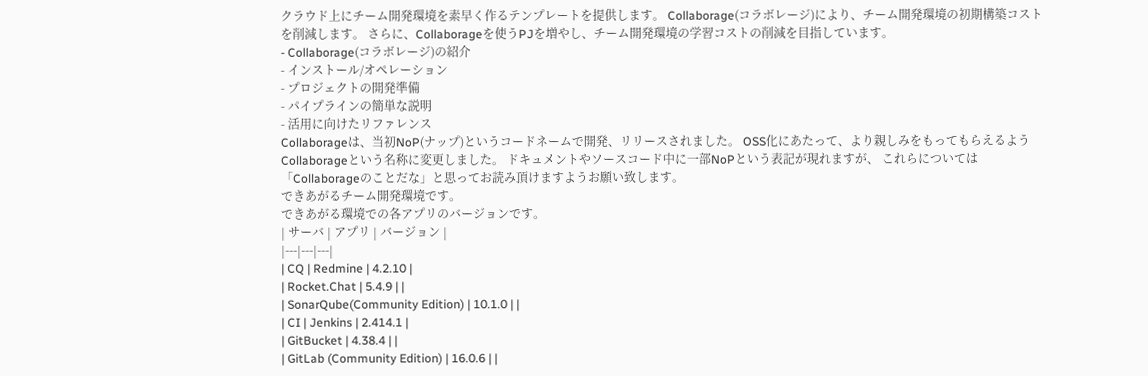クラウド上にチーム開発環境を素早く作るテンプレートを提供します。 Collaborage(コラボレージ)により、チーム開発環境の初期構築コストを削減します。 さらに、Collaborageを使うPJを増やし、チーム開発環境の学習コストの削減を目指しています。
- Collaborage(コラボレージ)の紹介
- インストール/オペレーション
- プロジェクトの開発準備
- パイプラインの簡単な説明
- 活用に向けたリファレンス
Collaborageは、当初NoP(ナップ)というコードネームで開発、リリースされました。 OSS化にあたって、より親しみをもってもらえるようCollaborageという名称に変更しました。 ドキュメントやソースコード中に一部NoPという表記が現れますが、 これらについては「Collaborageのことだな」と思ってお読み頂けますようお願い致します。
できあがるチーム開発環境です。
できあがる環境での各アプリのバージョンです。
| サーバ | アプリ | バージョン |
|---|---|---|
| CQ | Redmine | 4.2.10 |
| Rocket.Chat | 5.4.9 | |
| SonarQube(Community Edition) | 10.1.0 | |
| CI | Jenkins | 2.414.1 |
| GitBucket | 4.38.4 | |
| GitLab (Community Edition) | 16.0.6 | |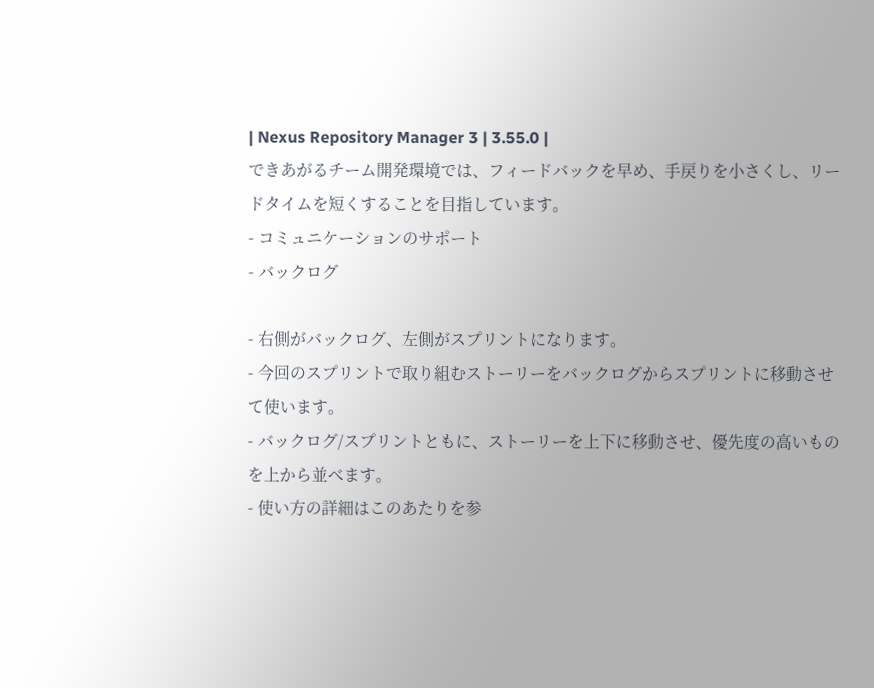| Nexus Repository Manager 3 | 3.55.0 |
できあがるチーム開発環境では、フィードバックを早め、手戻りを小さくし、リードタイムを短くすることを目指しています。
- コミュニケーションのサポート
- バックログ

- 右側がバックログ、左側がスプリントになります。
- 今回のスプリントで取り組むストーリーをバックログからスプリントに移動させて使います。
- バックログ/スプリントともに、ストーリーを上下に移動させ、優先度の高いものを上から並べます。
- 使い方の詳細はこのあたりを参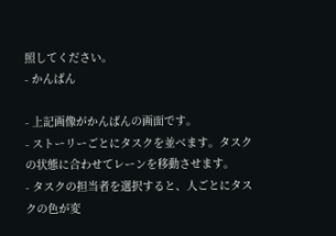照してください。
- かんばん

- 上記画像がかんばんの画面です。
- ストーリーごとにタスクを並べます。タスクの状態に合わせてレーンを移動させます。
- タスクの担当者を選択すると、人ごとにタスクの色が変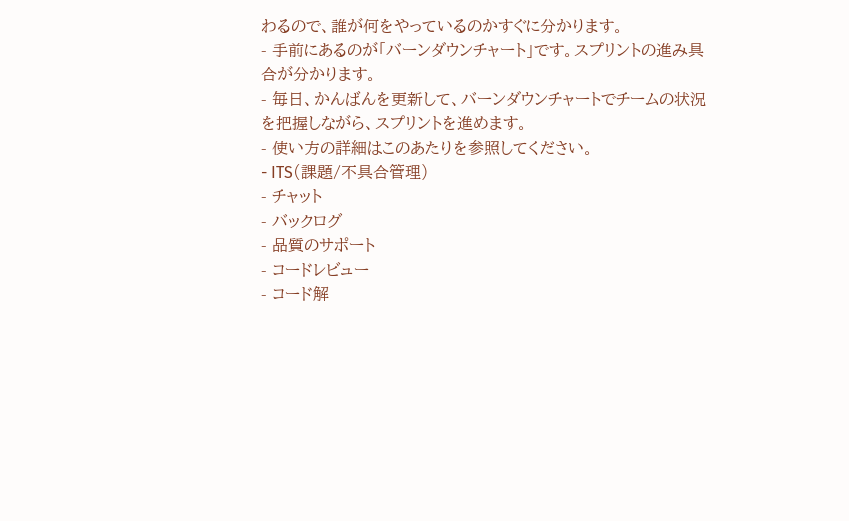わるので、誰が何をやっているのかすぐに分かります。
- 手前にあるのが「バーンダウンチャート」です。スプリントの進み具合が分かります。
- 毎日、かんばんを更新して、バーンダウンチャートでチームの状況を把握しながら、スプリントを進めます。
- 使い方の詳細はこのあたりを参照してください。
- ITS(課題/不具合管理)
- チャット
- バックログ
- 品質のサポート
- コードレビュー
- コード解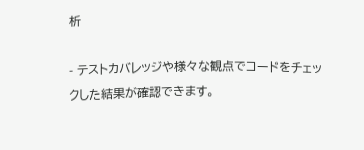析

- テストカバレッジや様々な観点でコードをチェックした結果が確認できます。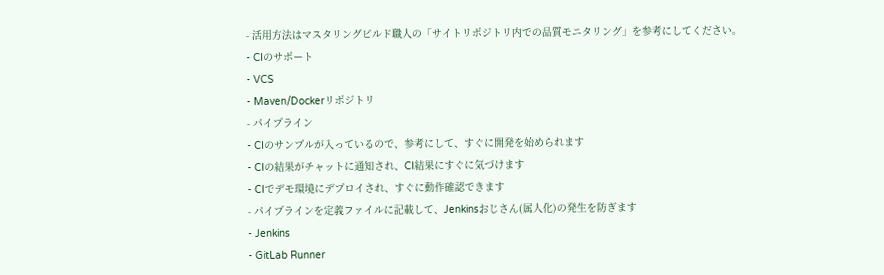- 活用方法はマスタリングビルド職人の「サイトリポジトリ内での品質モニタリング」を参考にしてください。
- CIのサポート
- VCS
- Maven/Dockerリポジトリ
- パイプライン
- CIのサンプルが入っているので、参考にして、すぐに開発を始められます
- CIの結果がチャットに通知され、CI結果にすぐに気づけます
- CIでデモ環境にデプロイされ、すぐに動作確認できます
- パイプラインを定義ファイルに記載して、Jenkinsおじさん(属人化)の発生を防ぎます
- Jenkins
- GitLab Runner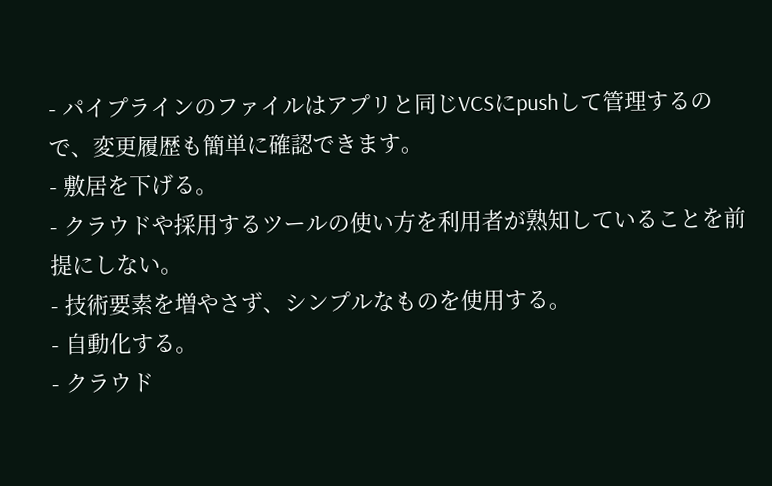- パイプラインのファイルはアプリと同じVCSにpushして管理するので、変更履歴も簡単に確認できます。
- 敷居を下げる。
- クラウドや採用するツールの使い方を利用者が熟知していることを前提にしない。
- 技術要素を増やさず、シンプルなものを使用する。
- 自動化する。
- クラウド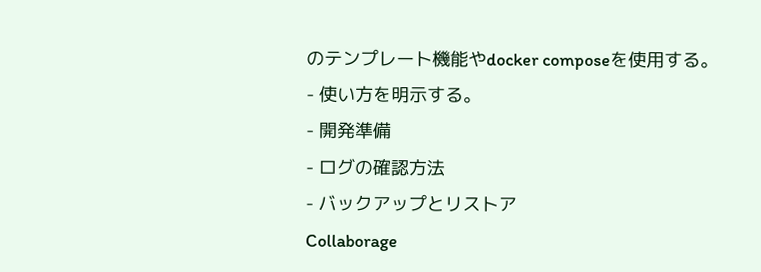のテンプレート機能やdocker composeを使用する。
- 使い方を明示する。
- 開発準備
- ログの確認方法
- バックアップとリストア
Collaborage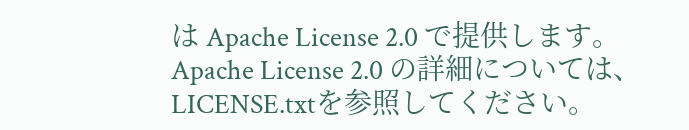は Apache License 2.0 で提供します。
Apache License 2.0 の詳細については、LICENSE.txtを参照してください。